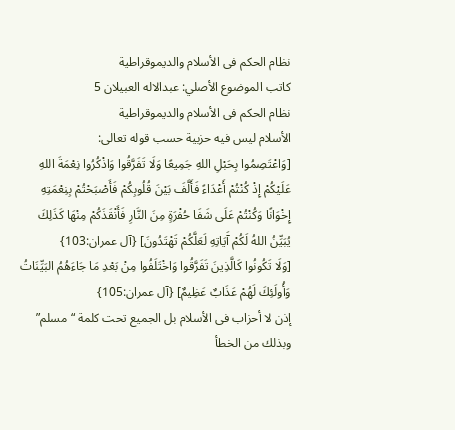نظام الحكم فى الأسلام والديموقراطية
كاتب الموضوع الأصلي: عبدالاله العبيلان 5
نظام الحكم فى الأسلام والديموقراطية
الأسلام ليس فيه حزبية حسب قوله تعالى:
[وَاعْتَصِمُوا بِحَبْلِ اللهِ جَمِيعًا وَلَا تَفَرَّقُوا وَاذْكُرُوا نِعْمَةَ اللهِ عَلَيْكُمْ إِذْ كُنْتُمْ أَعْدَاءً فَأَلَّفَ بَيْنَ قُلُوبِكُمْ فَأَصْبَحْتُمْ بِنِعْمَتِهِ إِخْوَانًا وَكُنْتُمْ عَلَى شَفَا حُفْرَةٍ مِنَ النَّارِ فَأَنْقَذَكُمْ مِنْهَا كَذَلِكَ يُبَيِّنُ اللهُ لَكُمْ آَيَاتِهِ لَعَلَّكُمْ تَهْتَدُونَ] {آل عمران:103}
[وَلَا تَكُونُوا كَالَّذِينَ تَفَرَّقُوا وَاخْتَلَفُوا مِنْ بَعْدِ مَا جَاءَهُمُ البَيِّنَاتُ وَأُولَئِكَ لَهُمْ عَذَابٌ عَظِيمٌ] {آل عمران:105}
إذن لا أحزاب فى الأسلام بل الجميع تحت كلمة “مسلم” وبذلك من الخطأ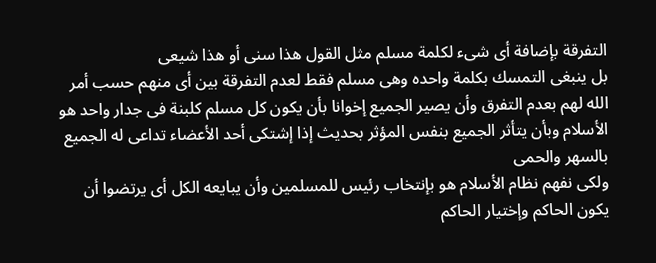التفرقة بإضافة أى شىء لكلمة مسلم مثل القول هذا سنى أو هذا شيعى
بل ينبغى التمسك بكلمة واحده وهى مسلم فقط لعدم التفرقة بين أى منهم حسب أمر الله لهم بعدم التفرق وأن يصير الجميع إخوانا بأن يكون كل مسلم كلبنة فى جدار واحد هو الأسلام وبأن يتأثر الجميع بنفس المؤثر بحديث إذا إشتكى أحد الأعضاء تداعى له الجميع بالسهر والحمى
ولكى نفهم نظام الأسلام هو بإنتخاب رئيس للمسلمين وأن يبايعه الكل أى يرتضوا أن يكون الحاكم وإختيار الحاكم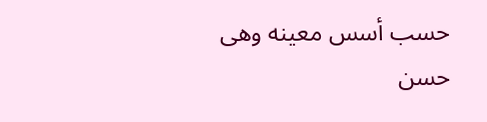حسب أسس معينه وهى
حسن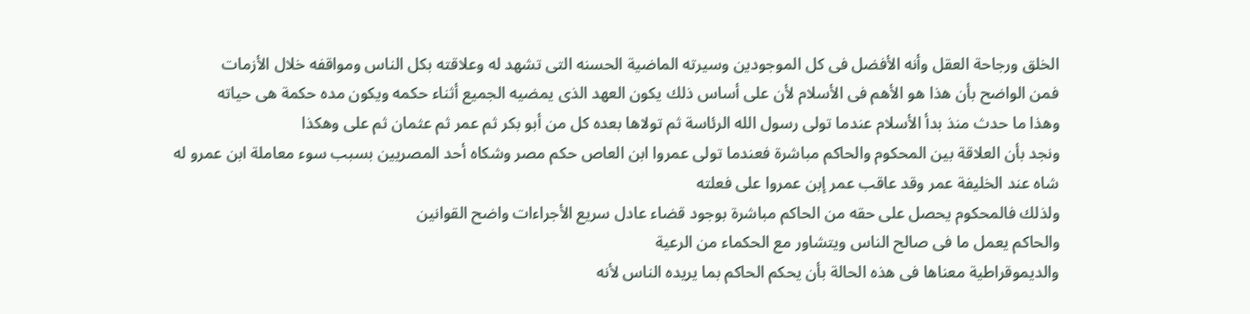الخلق ورجاحة العقل وأنه الأفضل فى كل الموجودين وسيرته الماضية الحسنه التى تشهد له وعلاقته بكل الناس ومواقفه خلال الأزمات
فمن الواضح بأن هذا هو الأهم فى الأسلام لأن على أساس ذلك يكون العهد الذى يمضيه الجميع أثناء حكمه ويكون مده حكمة هى حياته
وهذا ما حدث منذ بدأ الأسلام عندما تولى رسول الله الرئاسة ثم تولاها بعده كل من أبو بكر ثم عمر ثم عثمان ثم على وهكذا
ونجد بأن العلاقة بين المحكوم والحاكم مباشرة فعندما تولى عمروا ابن العاص حكم مصر وشكاه أحد المصريين بسبب سوء معاملة ابن عمرو له
شاه عند الخليفة عمر وقد عاقب عمر إبن عمروا على فعلته
ولذلك فالمحكوم يحصل على حقه من الحاكم مباشرة بوجود قضاء عادل سريع الأجراءات واضح القوانين
والحاكم يعمل ما فى صالح الناس ويتشاور مع الحكماء من الرعية
والديموقراطية معناها فى هذه الحالة بأن يحكم الحاكم بما يريده الناس لأنه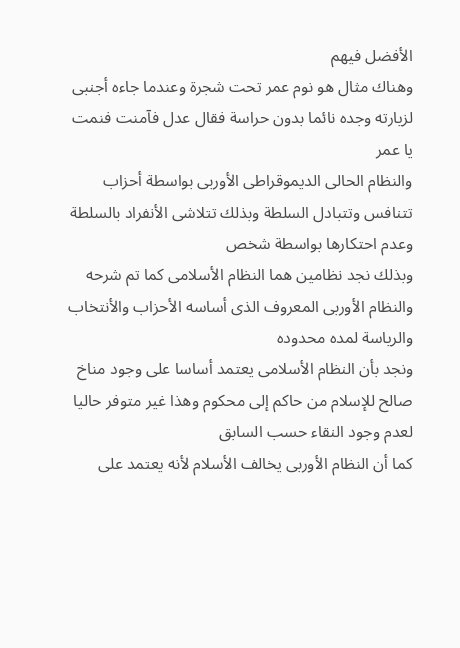الأفضل فيهم
وهناك مثال هو نوم عمر تحت شجرة وعندما جاءه أجنبى لزيارته وجده نائما بدون حراسة فقال عدل فآمنت فنمت يا عمر
والنظام الحالى الديموقراطى الأوربى بواسطة أحزاب تتنافس وتتبادل السلطة وبذلك تتلاشى الأنفراد بالسلطة وعدم احتكارها بواسطة شخص
وبذلك نجد نظامين هما النظام الأسلامى كما تم شرحه والنظام الأوربى المعروف الذى أساسه الأحزاب والأنتخاب والرياسة لمده محدوده
ونجد بأن النظام الأسلامى يعتمد أساسا على وجود مناخ صالح للإسلام من حاكم إلى محكوم وهذا غير متوفر حاليا لعدم وجود النقاء حسب السابق
كما أن النظام الأوربى يخالف الأسلام لأنه يعتمد على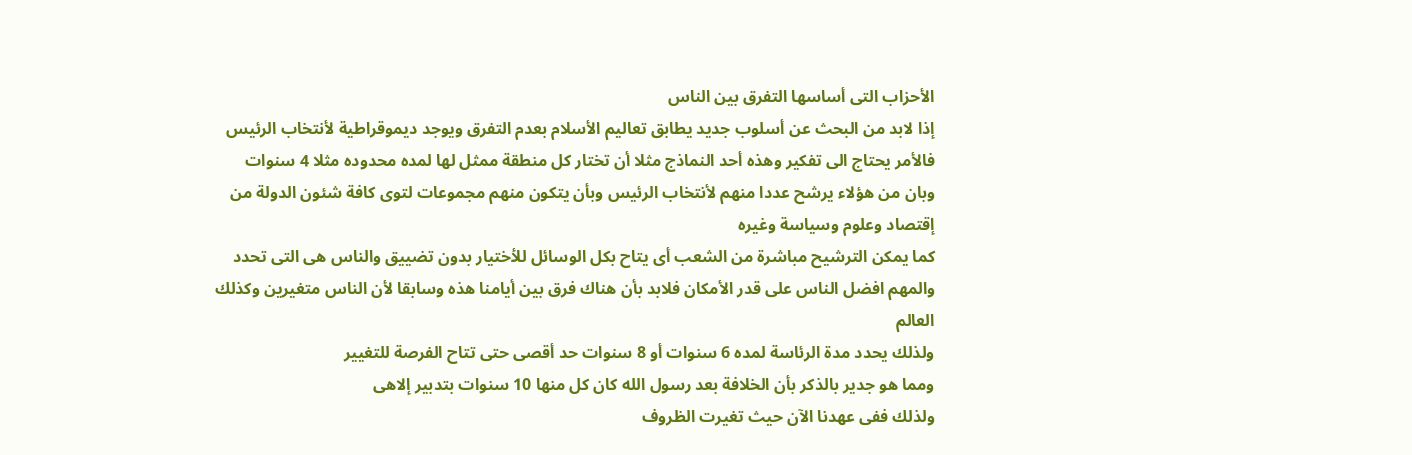الأحزاب التى أساسها التفرق بين الناس
إذا لابد من البحث عن أسلوب جديد يطابق تعاليم الأسلام بعدم التفرق ويوجد ديموقراطية لأنتخاب الرئيس
فالأمر يحتاج الى تفكير وهذه أحد النماذج مثلا أن تختار كل منطقة ممثل لها لمده محدوده مثلا 4 سنوات
وبان من هؤلاء يرشح عددا منهم لأنتخاب الرئيس وبأن يتكون منهم مجموعات لتوى كافة شئون الدولة من إقتصاد وعلوم وسياسة وغيره
كما يمكن الترشيح مباشرة من الشعب أى يتاح بكل الوسائل للأختيار بدون تضييق والناس هى التى تحدد
والمهم افضل الناس على قدر الأمكان فلابد بأن هناك فرق بين أيامنا هذه وسابقا لأن الناس متغيرين وكذلك العالم
ولذلك يحدد مدة الرئاسة لمده 6 سنوات أو 8 سنوات حد أقصى حتى تتاح الفرصة للتغيير
ومما هو جدير بالذكر بأن الخلافة بعد رسول الله كان كل منها 10 سنوات بتدبير إلاهى
ولذلك ففى عهدنا الآن حيث تغيرت الظروف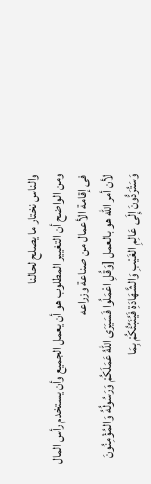والناس نختار ما يصلح لحالنا
ومن الواضح أن التغيير المطلوب هو أن يعمل الجميع وأن يستخدم رأس المال فى إقامة الأعمال من صناعة وزراعه
لأن أمر الله هو بالعمل [وَقُلِ اعْمَلُوا فَسَيَرَى اللهُ عَمَلَكُمْ وَرَسُولُهُ وَالمُؤْمِنُونَ وَسَتُرَدُّونَ إِلَى عَالِمِ الغَيْبِ وَالشَّهَادَةِ فَيُنَبِّئُكُمْ بِمَا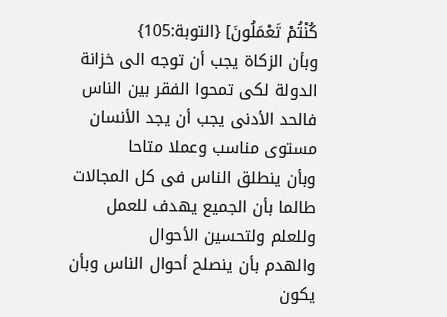كُنْتُمْ تَعْمَلُونَ] {التوبة:105}
وبأن الزكاة يجب أن توجه الى خزانة الدولة لكى تمحوا الفقر بين الناس فالحد الأدنى يجب أن يجد الأنسان مستوى مناسب وعملا متاحا
وبأن ينطلق الناس فى كل المجالات طالما بأن الجميع يهدف للعمل وللعلم ولتحسين الأحوال
والهدم بأن ينصلح أحوال الناس وبأن يكون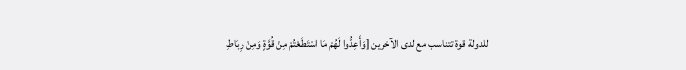للدولة قوة تتناسب مع لدى الآخرين [وَأَعِدُّوا لَهُمْ مَا اسْتَطَعْتُمْ مِنْ قُوَّةٍ وَمِنْ رِبَاطِ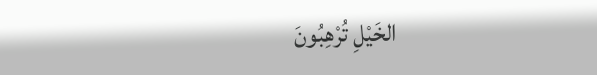الخَيْلِ تُرْهِبُونَ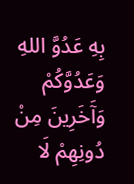بِهِ عَدُوَّ اللهِ وَعَدُوَّكُمْ وَآَخَرِينَ مِنْ دُونِهِمْ لَا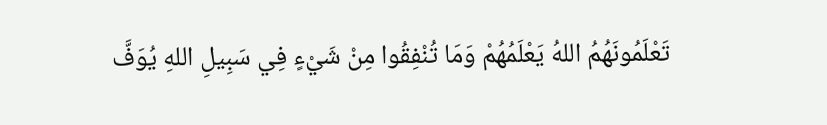تَعْلَمُونَهُمُ اللهُ يَعْلَمُهُمْ وَمَا تُنْفِقُوا مِنْ شَيْءٍ فِي سَبِيلِ اللهِ يُوَفَّ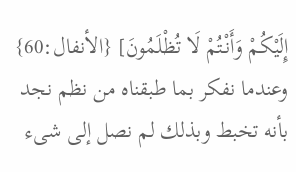إِلَيْكُمْ وَأَنْتُمْ لَا تُظْلَمُونَ] {الأنفال:60}
وعندما نفكر بما طبقناه من نظم نجد بأنه تخبط وبذلك لم نصل إلى شىء